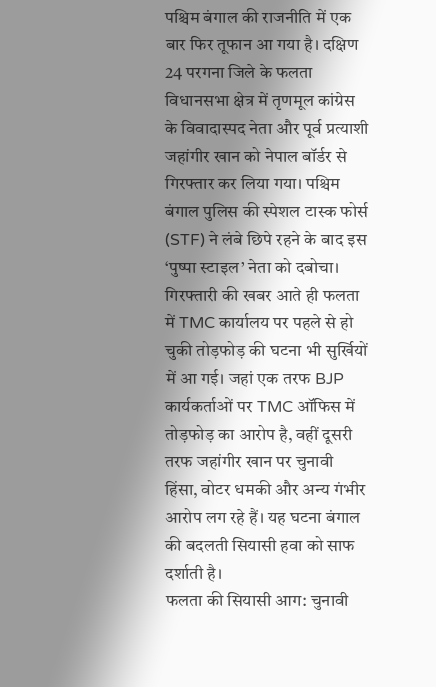पश्चिम बंगाल की राजनीति में एक बार फिर तूफान आ गया है। दक्षिण 24 परगना जिले के फलता विधानसभा क्षेत्र में तृणमूल कांग्रेस के विवादास्पद नेता और पूर्व प्रत्याशी जहांगीर खान को नेपाल बॉर्डर से गिरफ्तार कर लिया गया। पश्चिम बंगाल पुलिस की स्पेशल टास्क फोर्स (STF) ने लंबे छिपे रहने के बाद इस ‘पुष्पा स्टाइल’ नेता को दबोचा। गिरफ्तारी की खबर आते ही फलता में TMC कार्यालय पर पहले से हो चुकी तोड़फोड़ की घटना भी सुर्खियों में आ गई। जहां एक तरफ BJP कार्यकर्ताओं पर TMC ऑफिस में तोड़फोड़ का आरोप है, वहीं दूसरी तरफ जहांगीर खान पर चुनावी हिंसा, वोटर धमकी और अन्य गंभीर आरोप लग रहे हैं। यह घटना बंगाल की बदलती सियासी हवा को साफ दर्शाती है।
फलता की सियासी आग: चुनावी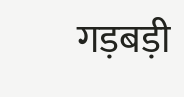गड़बड़ी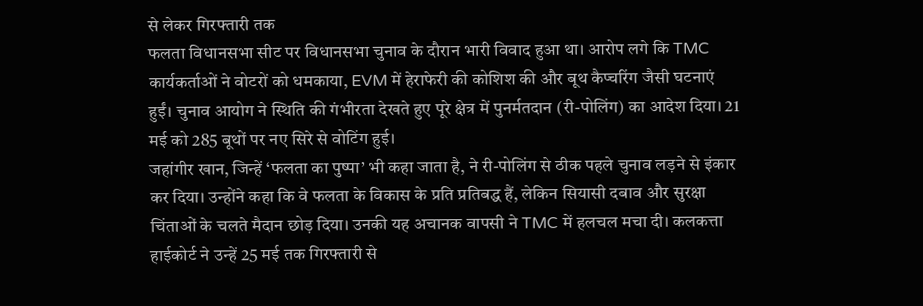से लेकर गिरफ्तारी तक
फलता विधानसभा सीट पर विधानसभा चुनाव के दौरान भारी विवाद हुआ था। आरोप लगे कि TMC कार्यकर्ताओं ने वोटरों को धमकाया, EVM में हेराफेरी की कोशिश की और बूथ कैप्चरिंग जैसी घटनाएं हुईं। चुनाव आयोग ने स्थिति की गंभीरता देखते हुए पूरे क्षेत्र में पुनर्मतदान (री-पोलिंग) का आदेश दिया। 21 मई को 285 बूथों पर नए सिरे से वोटिंग हुई।
जहांगीर खान, जिन्हें ‘फलता का पुष्पा’ भी कहा जाता है, ने री-पोलिंग से ठीक पहले चुनाव लड़ने से इंकार कर दिया। उन्होंने कहा कि वे फलता के विकास के प्रति प्रतिबद्ध हैं, लेकिन सियासी दबाव और सुरक्षा चिंताओं के चलते मैदान छोड़ दिया। उनकी यह अचानक वापसी ने TMC में हलचल मचा दी। कलकत्ता हाईकोर्ट ने उन्हें 25 मई तक गिरफ्तारी से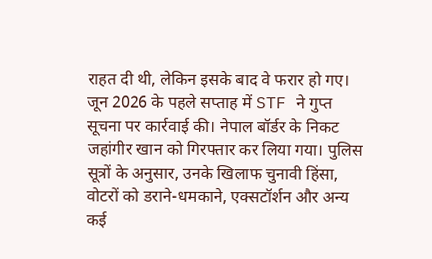राहत दी थी, लेकिन इसके बाद वे फरार हो गए।
जून 2026 के पहले सप्ताह में STF ने गुप्त सूचना पर कार्रवाई की। नेपाल बॉर्डर के निकट जहांगीर खान को गिरफ्तार कर लिया गया। पुलिस सूत्रों के अनुसार, उनके खिलाफ चुनावी हिंसा, वोटरों को डराने-धमकाने, एक्सटॉर्शन और अन्य कई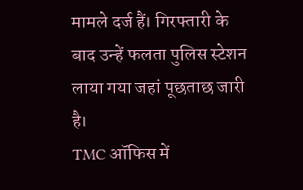मामले दर्ज हैं। गिरफ्तारी के बाद उन्हें फलता पुलिस स्टेशन लाया गया जहां पूछताछ जारी है।
TMC ऑफिस में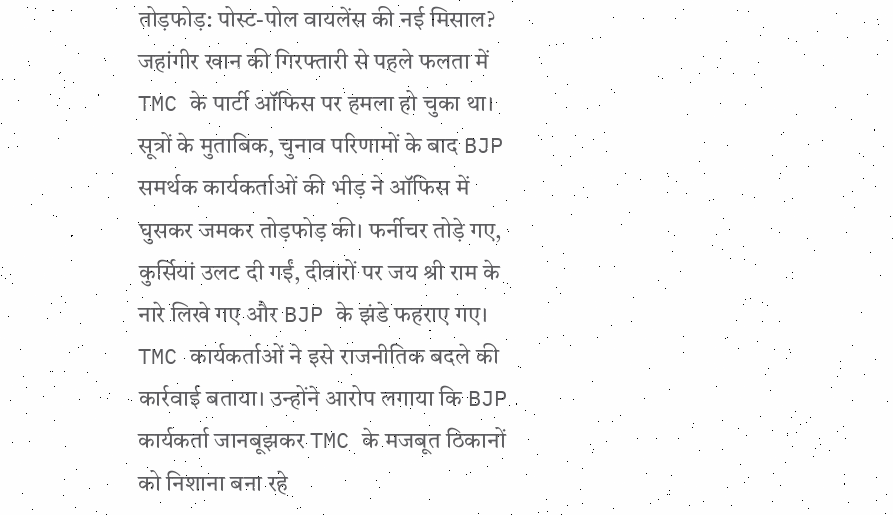तोड़फोड़: पोस्ट-पोल वायलेंस की नई मिसाल?
जहांगीर खान की गिरफ्तारी से पहले फलता में TMC के पार्टी ऑफिस पर हमला हो चुका था। सूत्रों के मुताबिक, चुनाव परिणामों के बाद BJP समर्थक कार्यकर्ताओं की भीड़ ने ऑफिस में घुसकर जमकर तोड़फोड़ की। फर्नीचर तोड़े गए, कुर्सियां उलट दी गईं, दीवारों पर जय श्री राम के नारे लिखे गए और BJP के झंडे फहराए गए।
TMC कार्यकर्ताओं ने इसे राजनीतिक बदले की कार्रवाई बताया। उन्होंने आरोप लगाया कि BJP कार्यकर्ता जानबूझकर TMC के मजबूत ठिकानों को निशाना बना रहे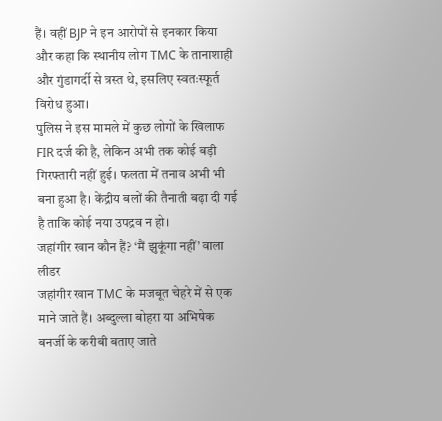हैं। वहीं BJP ने इन आरोपों से इनकार किया और कहा कि स्थानीय लोग TMC के तानाशाही और गुंडागर्दी से त्रस्त थे, इसलिए स्वतःस्फूर्त विरोध हुआ।
पुलिस ने इस मामले में कुछ लोगों के खिलाफ FIR दर्ज की है, लेकिन अभी तक कोई बड़ी गिरफ्तारी नहीं हुई। फलता में तनाव अभी भी बना हुआ है। केंद्रीय बलों की तैनाती बढ़ा दी गई है ताकि कोई नया उपद्रव न हो।
जहांगीर खान कौन हैं? ‘मैं झुकूंगा नहीं’ वाला लीडर
जहांगीर खान TMC के मजबूत चेहरे में से एक माने जाते हैं। अब्दुल्ला बोहरा या अभिषेक बनर्जी के करीबी बताए जाते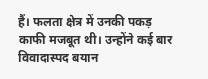हैं। फलता क्षेत्र में उनकी पकड़ काफी मजबूत थी। उन्होंने कई बार विवादास्पद बयान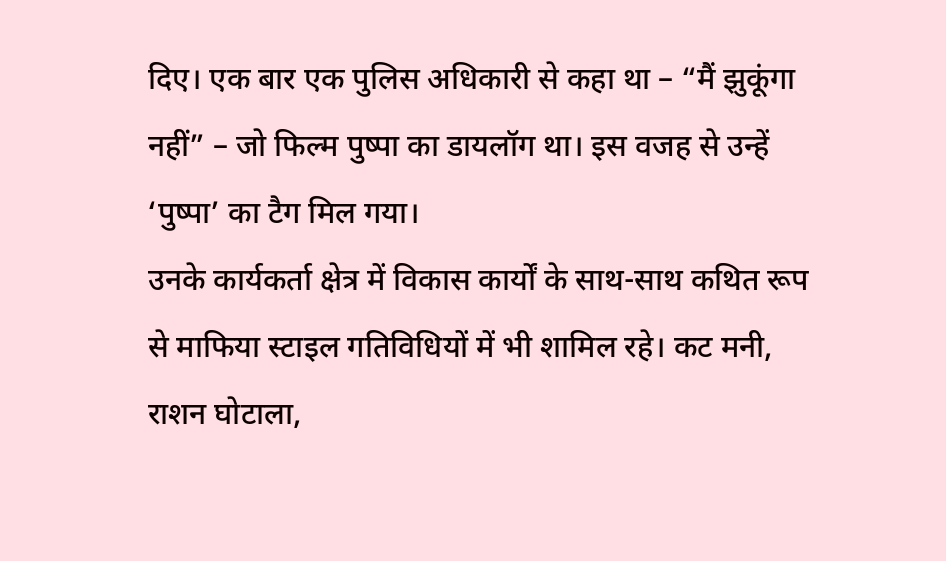दिए। एक बार एक पुलिस अधिकारी से कहा था – “मैं झुकूंगा नहीं” – जो फिल्म पुष्पा का डायलॉग था। इस वजह से उन्हें ‘पुष्पा’ का टैग मिल गया।
उनके कार्यकर्ता क्षेत्र में विकास कार्यों के साथ-साथ कथित रूप से माफिया स्टाइल गतिविधियों में भी शामिल रहे। कट मनी, राशन घोटाला,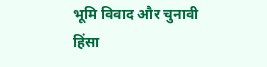भूमि विवाद और चुनावी हिंसा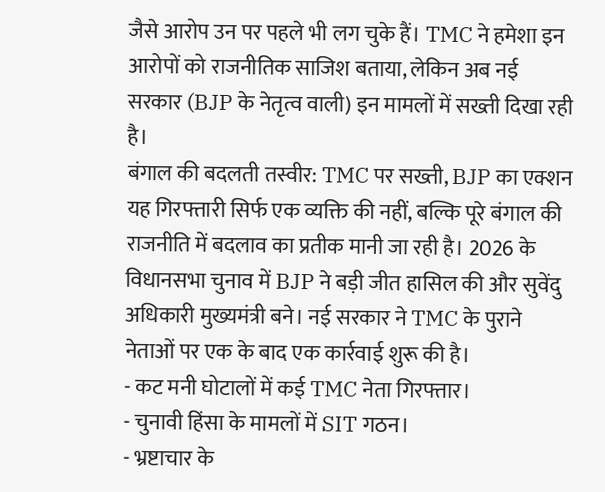जैसे आरोप उन पर पहले भी लग चुके हैं। TMC ने हमेशा इन आरोपों को राजनीतिक साजिश बताया, लेकिन अब नई सरकार (BJP के नेतृत्व वाली) इन मामलों में सख्ती दिखा रही है।
बंगाल की बदलती तस्वीर: TMC पर सख्ती, BJP का एक्शन
यह गिरफ्तारी सिर्फ एक व्यक्ति की नहीं, बल्कि पूरे बंगाल की राजनीति में बदलाव का प्रतीक मानी जा रही है। 2026 के विधानसभा चुनाव में BJP ने बड़ी जीत हासिल की और सुवेंदु अधिकारी मुख्यमंत्री बने। नई सरकार ने TMC के पुराने नेताओं पर एक के बाद एक कार्रवाई शुरू की है।
- कट मनी घोटालों में कई TMC नेता गिरफ्तार।
- चुनावी हिंसा के मामलों में SIT गठन।
- भ्रष्टाचार के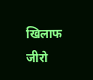खिलाफ जीरो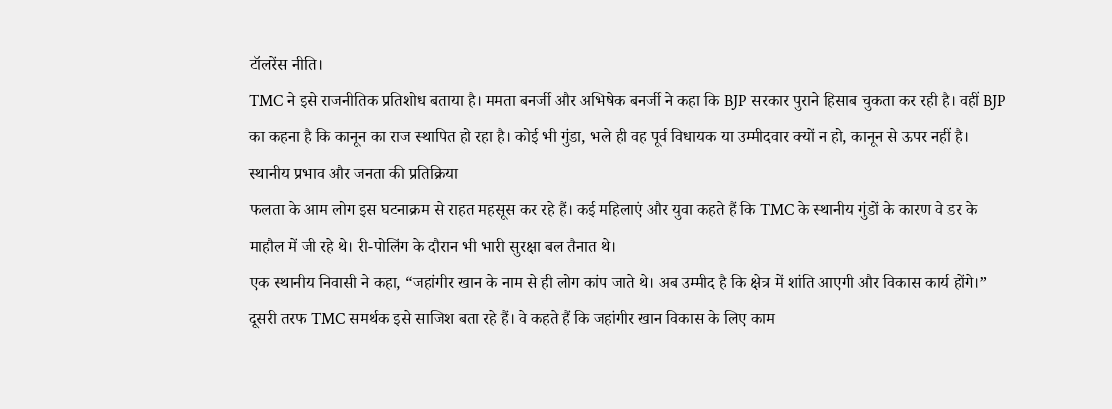टॉलरेंस नीति।
TMC ने इसे राजनीतिक प्रतिशोध बताया है। ममता बनर्जी और अभिषेक बनर्जी ने कहा कि BJP सरकार पुराने हिसाब चुकता कर रही है। वहीं BJP का कहना है कि कानून का राज स्थापित हो रहा है। कोई भी गुंडा, भले ही वह पूर्व विधायक या उम्मीदवार क्यों न हो, कानून से ऊपर नहीं है।
स्थानीय प्रभाव और जनता की प्रतिक्रिया
फलता के आम लोग इस घटनाक्रम से राहत महसूस कर रहे हैं। कई महिलाएं और युवा कहते हैं कि TMC के स्थानीय गुंडों के कारण वे डर के माहौल में जी रहे थे। री-पोलिंग के दौरान भी भारी सुरक्षा बल तैनात थे।
एक स्थानीय निवासी ने कहा, “जहांगीर खान के नाम से ही लोग कांप जाते थे। अब उम्मीद है कि क्षेत्र में शांति आएगी और विकास कार्य होंगे।”
दूसरी तरफ TMC समर्थक इसे साजिश बता रहे हैं। वे कहते हैं कि जहांगीर खान विकास के लिए काम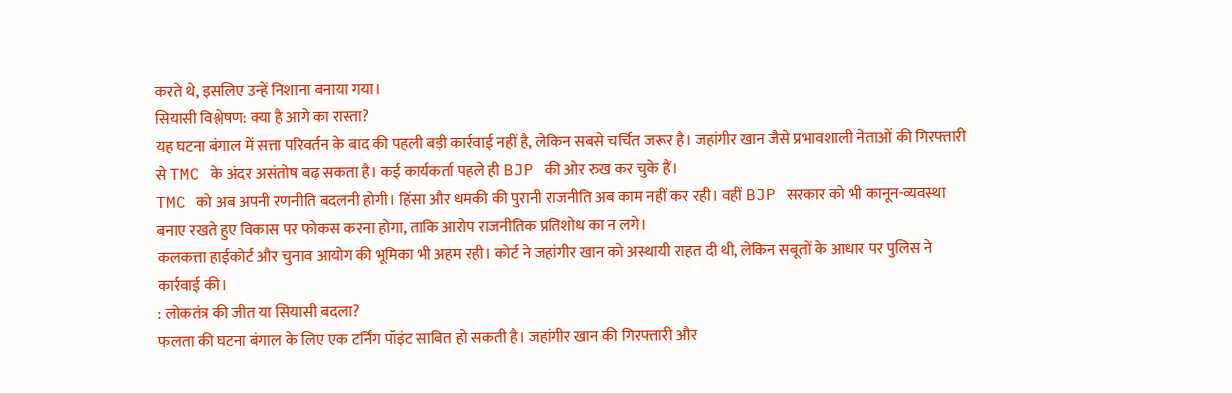करते थे, इसलिए उन्हें निशाना बनाया गया।
सियासी विश्लेषण: क्या है आगे का रास्ता?
यह घटना बंगाल में सत्ता परिवर्तन के बाद की पहली बड़ी कार्रवाई नहीं है, लेकिन सबसे चर्चित जरूर है। जहांगीर खान जैसे प्रभावशाली नेताओं की गिरफ्तारी से TMC के अंदर असंतोष बढ़ सकता है। कई कार्यकर्ता पहले ही BJP की ओर रुख कर चुके हैं।
TMC को अब अपनी रणनीति बदलनी होगी। हिंसा और धमकी की पुरानी राजनीति अब काम नहीं कर रही। वहीं BJP सरकार को भी कानून-व्यवस्था बनाए रखते हुए विकास पर फोकस करना होगा, ताकि आरोप राजनीतिक प्रतिशोध का न लगे।
कलकत्ता हाईकोर्ट और चुनाव आयोग की भूमिका भी अहम रही। कोर्ट ने जहांगीर खान को अस्थायी राहत दी थी, लेकिन सबूतों के आधार पर पुलिस ने कार्रवाई की।
: लोकतंत्र की जीत या सियासी बदला?
फलता की घटना बंगाल के लिए एक टर्निंग पॉइंट साबित हो सकती है। जहांगीर खान की गिरफ्तारी और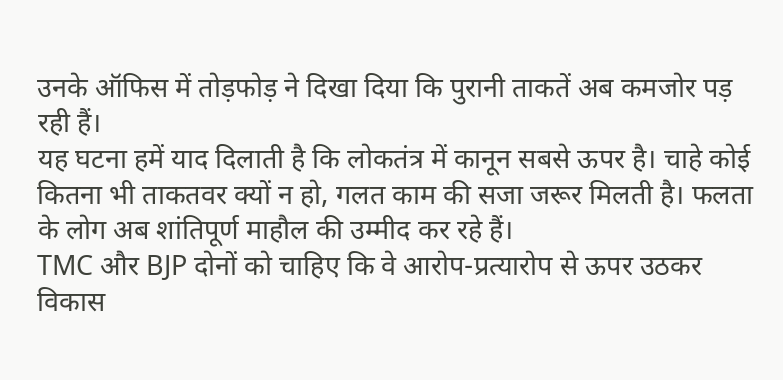उनके ऑफिस में तोड़फोड़ ने दिखा दिया कि पुरानी ताकतें अब कमजोर पड़ रही हैं।
यह घटना हमें याद दिलाती है कि लोकतंत्र में कानून सबसे ऊपर है। चाहे कोई कितना भी ताकतवर क्यों न हो, गलत काम की सजा जरूर मिलती है। फलता के लोग अब शांतिपूर्ण माहौल की उम्मीद कर रहे हैं।
TMC और BJP दोनों को चाहिए कि वे आरोप-प्रत्यारोप से ऊपर उठकर विकास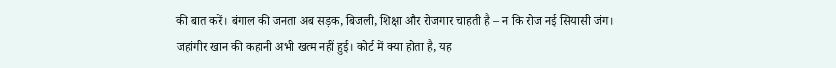की बात करें। बंगाल की जनता अब सड़क, बिजली, शिक्षा और रोजगार चाहती है – न कि रोज नई सियासी जंग।
जहांगीर खान की कहानी अभी खत्म नहीं हुई। कोर्ट में क्या होता है, यह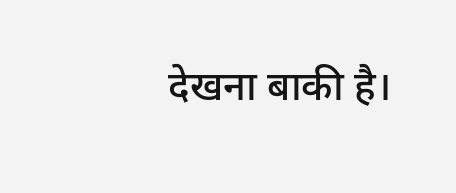देखना बाकी है।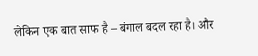लेकिन एक बात साफ है – बंगाल बदल रहा है। और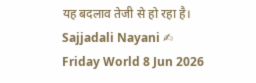यह बदलाव तेजी से हो रहा है।
Sajjadali Nayani ✍
Friday World 8 Jun 2026